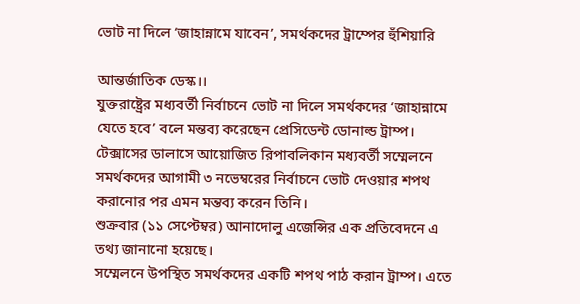ভোট না দিলে ‘জাহান্নামে যাবেন’, সমর্থকদের ট্রাম্পের হুঁশিয়ারি

আন্তর্জাতিক ডেস্ক।।
যুক্তরাষ্ট্রের মধ্যবর্তী নির্বাচনে ভোট না দিলে সমর্থকদের ‘জাহান্নামে যেতে হবে’ বলে মন্তব্য করেছেন প্রেসিডেন্ট ডোনাল্ড ট্রাম্প। টেক্সাসের ডালাসে আয়োজিত রিপাবলিকান মধ্যবর্তী সম্মেলনে সমর্থকদের আগামী ৩ নভেম্বরের নির্বাচনে ভোট দেওয়ার শপথ করানোর পর এমন মন্তব্য করেন তিনি।
শুক্রবার (১১ সেপ্টেম্বর) আনাদোলু এজেন্সির এক প্রতিবেদনে এ তথ্য জানানো হয়েছে।
সম্মেলনে উপস্থিত সমর্থকদের একটি শপথ পাঠ করান ট্রাম্প। এতে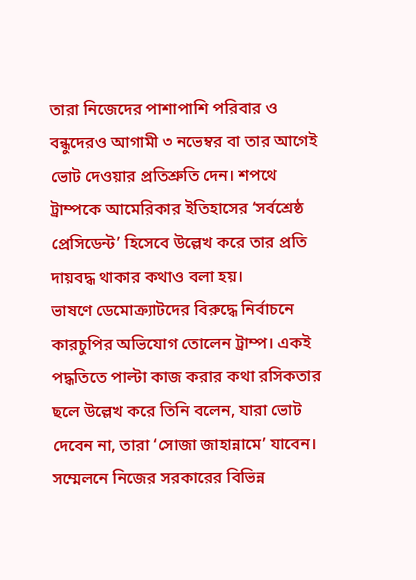তারা নিজেদের পাশাপাশি পরিবার ও বন্ধুদেরও আগামী ৩ নভেম্বর বা তার আগেই ভোট দেওয়ার প্রতিশ্রুতি দেন। শপথে ট্রাম্পকে আমেরিকার ইতিহাসের ‘সর্বশ্রেষ্ঠ প্রেসিডেন্ট’ হিসেবে উল্লেখ করে তার প্রতি দায়বদ্ধ থাকার কথাও বলা হয়।
ভাষণে ডেমোক্র্যাটদের বিরুদ্ধে নির্বাচনে কারচুপির অভিযোগ তোলেন ট্রাম্প। একই পদ্ধতিতে পাল্টা কাজ করার কথা রসিকতার ছলে উল্লেখ করে তিনি বলেন, যারা ভোট দেবেন না, তারা ‘সোজা জাহান্নামে’ যাবেন।
সম্মেলনে নিজের সরকারের বিভিন্ন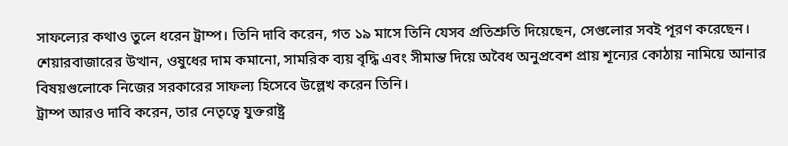সাফল্যের কথাও তুলে ধরেন ট্রাম্প। তিনি দাবি করেন, গত ১৯ মাসে তিনি যেসব প্রতিশ্রুতি দিয়েছেন, সেগুলোর সবই পূরণ করেছেন। শেয়ারবাজারের উত্থান, ওষুধের দাম কমানো, সামরিক ব্যয় বৃদ্ধি এবং সীমান্ত দিয়ে অবৈধ অনুপ্রবেশ প্রায় শূন্যের কোঠায় নামিয়ে আনার বিষয়গুলোকে নিজের সরকারের সাফল্য হিসেবে উল্লেখ করেন তিনি।
ট্রাম্প আরও দাবি করেন, তার নেতৃত্বে যুক্তরাষ্ট্র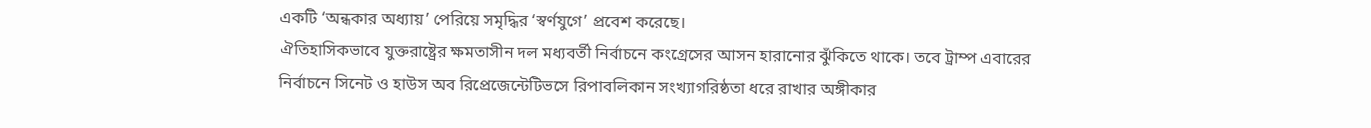একটি ‘অন্ধকার অধ্যায়’ পেরিয়ে সমৃদ্ধির ‘স্বর্ণযুগে’ প্রবেশ করেছে।
ঐতিহাসিকভাবে যুক্তরাষ্ট্রের ক্ষমতাসীন দল মধ্যবর্তী নির্বাচনে কংগ্রেসের আসন হারানোর ঝুঁকিতে থাকে। তবে ট্রাম্প এবারের নির্বাচনে সিনেট ও হাউস অব রিপ্রেজেন্টেটিভসে রিপাবলিকান সংখ্যাগরিষ্ঠতা ধরে রাখার অঙ্গীকার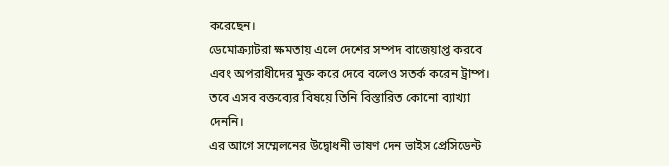করেছেন।
ডেমোক্র্যাটরা ক্ষমতায় এলে দেশের সম্পদ বাজেয়াপ্ত করবে এবং অপরাধীদের মুক্ত করে দেবে বলেও সতর্ক করেন ট্রাম্প। তবে এসব বক্তব্যের বিষয়ে তিনি বিস্তারিত কোনো ব্যাখ্যা দেননি।
এর আগে সম্মেলনের উদ্বোধনী ভাষণ দেন ভাইস প্রেসিডেন্ট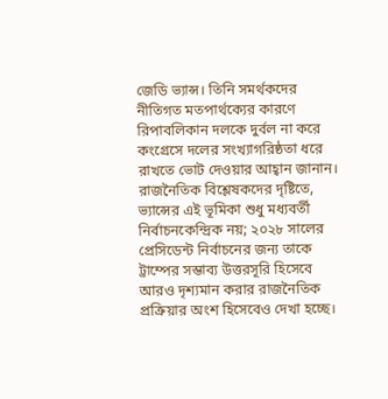জেডি ভ্যান্স। তিনি সমর্থকদের নীতিগত মতপার্থক্যের কারণে রিপাবলিকান দলকে দুর্বল না করে কংগ্রেসে দলের সংখ্যাগরিষ্ঠতা ধরে রাখতে ভোট দেওয়ার আহ্বান জানান।
রাজনৈতিক বিশ্লেষকদের দৃষ্টিতে, ভ্যান্সের এই ভূমিকা শুধু মধ্যবর্তী নির্বাচনকেন্দ্রিক নয়; ২০২৮ সালের প্রেসিডেন্ট নির্বাচনের জন্য তাকে ট্রাম্পের সম্ভাব্য উত্তরসূরি হিসেবে আরও দৃশ্যমান করার রাজনৈতিক প্রক্রিয়ার অংশ হিসেবেও দেখা হচ্ছে।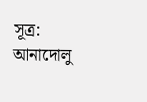সূত্র: আনাদোলু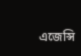এজেন্সি